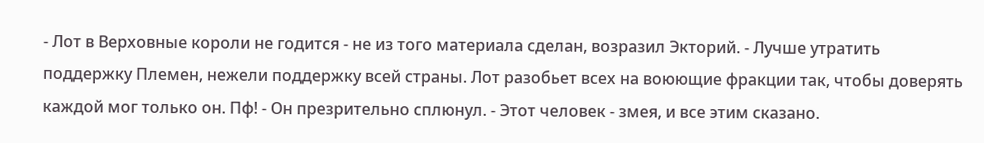- Лот в Верховные короли не годится - не из того материала сделан, возразил Экторий. - Лучше утратить поддержку Племен, нежели поддержку всей страны. Лот разобьет всех на воюющие фракции так, чтобы доверять каждой мог только он. Пф! - Он презрительно сплюнул. - Этот человек - змея, и все этим сказано.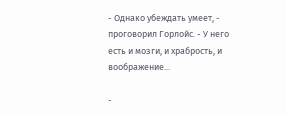- Однако убеждать умеет, - проговорил Горлойс. - У него есть и мозги, и храбрость, и воображение...

-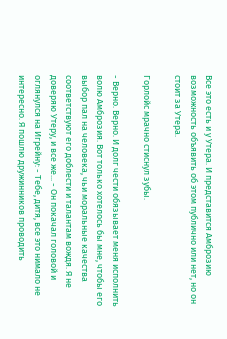Все это есть и у Утера. И представится Амброзию возможность объявить об этом публично или нет, но он стоит за Утера.

Горлойс мрачно стиснул зубы.

- Верно. Верно. И долг чести обязывает меня исполнить волю Амброзия. Вот только хотелось бы мне, чтобы его выбор пал на человека, чьи моральные качества соответствуют его доблести и талантам вождя. Я не доверяю Утеру, и все же... - Он покачал головой и оглянулся на Игрейну: - Тебе, дитя, все это нимало не интересно. Я пошлю дружинников проводить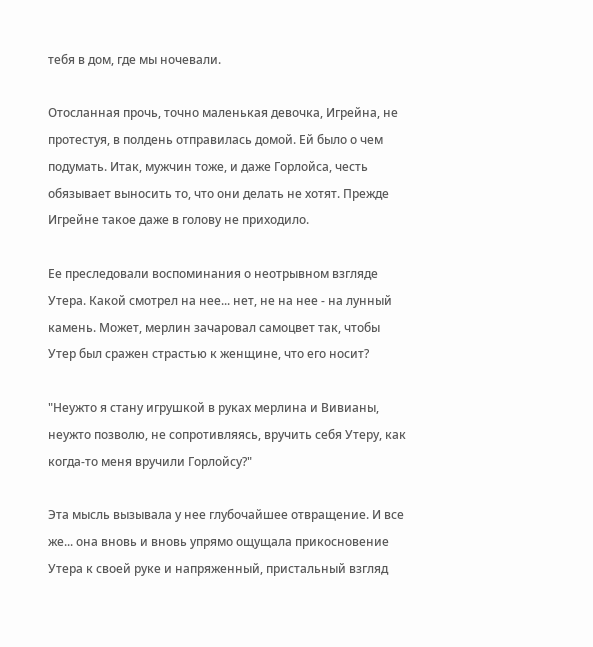тебя в дом, где мы ночевали.

Отосланная прочь, точно маленькая девочка, Игрейна, не протестуя, в полдень отправилась домой. Ей было о чем подумать. Итак, мужчин тоже, и даже Горлойса, честь обязывает выносить то, что они делать не хотят. Прежде Игрейне такое даже в голову не приходило.

Ее преследовали воспоминания о неотрывном взгляде Утера. Какой смотрел на нее... нет, не на нее - на лунный камень. Может, мерлин зачаровал самоцвет так, чтобы Утер был сражен страстью к женщине, что его носит?

"Неужто я стану игрушкой в руках мерлина и Вивианы, неужто позволю, не сопротивляясь, вручить себя Утеру, как когда-то меня вручили Горлойсу?"

Эта мысль вызывала у нее глубочайшее отвращение. И все же... она вновь и вновь упрямо ощущала прикосновение Утера к своей руке и напряженный, пристальный взгляд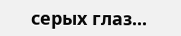серых глаз...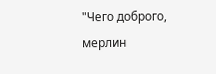"Чего доброго, мерлин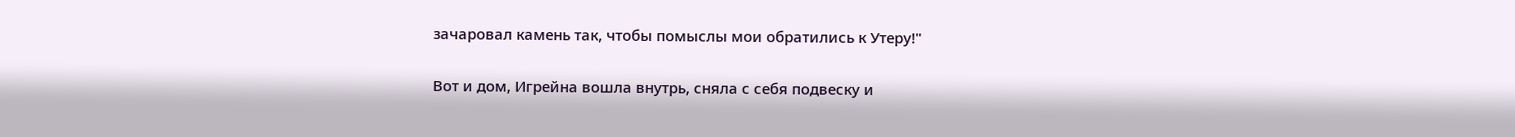зачаровал камень так, чтобы помыслы мои обратились к Утеру!"

Вот и дом, Игрейна вошла внутрь, сняла с себя подвеску и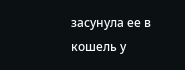засунула ее в кошель у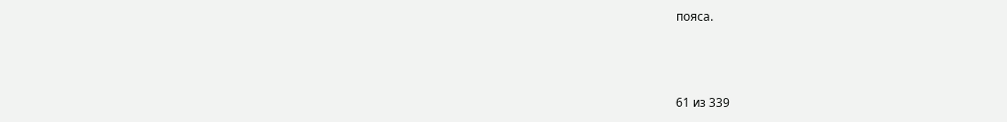пояса.



61 из 339